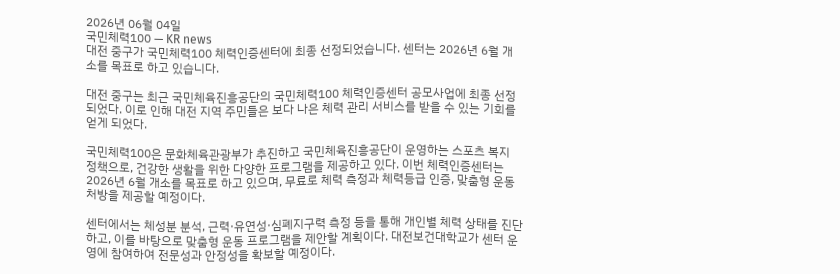2026년 06월 04일
국민체력100 — KR news
대전 중구가 국민체력100 체력인증센터에 최종 선정되었습니다. 센터는 2026년 6월 개소를 목표로 하고 있습니다.

대전 중구는 최근 국민체육진흥공단의 국민체력100 체력인증센터 공모사업에 최종 선정되었다. 이로 인해 대전 지역 주민들은 보다 나은 체력 관리 서비스를 받을 수 있는 기회를 얻게 되었다.

국민체력100은 문화체육관광부가 추진하고 국민체육진흥공단이 운영하는 스포츠 복지 정책으로, 건강한 생활을 위한 다양한 프로그램을 제공하고 있다. 이번 체력인증센터는 2026년 6월 개소를 목표로 하고 있으며, 무료로 체력 측정과 체력등급 인증, 맞춤형 운동처방을 제공할 예정이다.

센터에서는 체성분 분석, 근력·유연성·심폐지구력 측정 등을 통해 개인별 체력 상태를 진단하고, 이를 바탕으로 맞춤형 운동 프로그램을 제안할 계획이다. 대전보건대학교가 센터 운영에 참여하여 전문성과 안정성을 확보할 예정이다.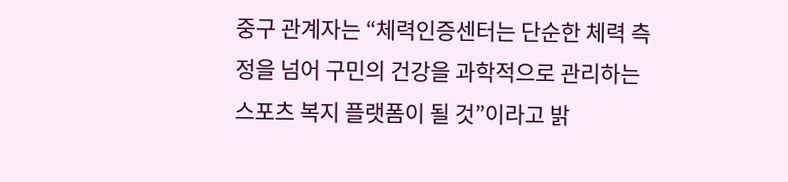중구 관계자는 “체력인증센터는 단순한 체력 측정을 넘어 구민의 건강을 과학적으로 관리하는 스포츠 복지 플랫폼이 될 것”이라고 밝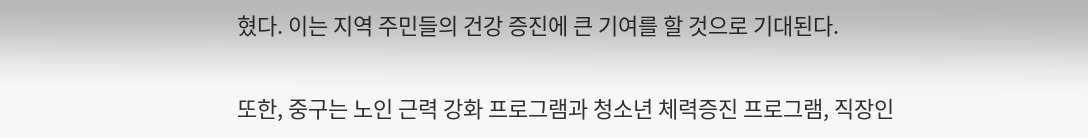혔다. 이는 지역 주민들의 건강 증진에 큰 기여를 할 것으로 기대된다.

또한, 중구는 노인 근력 강화 프로그램과 청소년 체력증진 프로그램, 직장인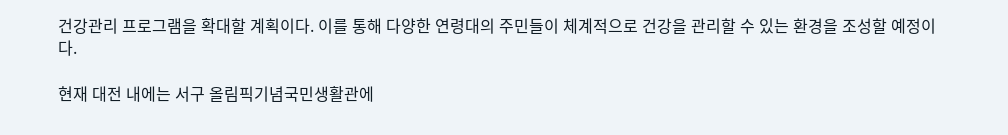건강관리 프로그램을 확대할 계획이다. 이를 통해 다양한 연령대의 주민들이 체계적으로 건강을 관리할 수 있는 환경을 조성할 예정이다.

현재 대전 내에는 서구 올림픽기념국민생활관에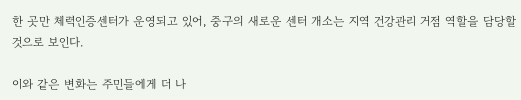한 곳만 체력인증센터가 운영되고 있어, 중구의 새로운 센터 개소는 지역 건강관리 거점 역할을 담당할 것으로 보인다.

이와 같은 변화는 주민들에게 더 나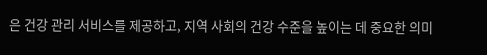은 건강 관리 서비스를 제공하고, 지역 사회의 건강 수준을 높이는 데 중요한 의미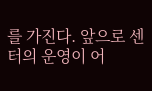를 가진다. 앞으로 센터의 운영이 어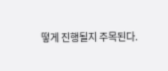떻게 진행될지 주목된다.